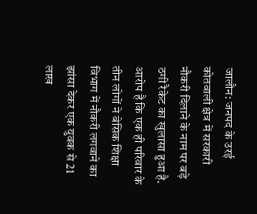जालौन: जनपद के उरई कोतवाली क्षेत्र में सरकारी नौकरी दिलाने के नाम पर बड़े ठगी रैकेट का खुलासा हुआ है. आरोप है कि एक ही परिवार के तीन लोगों ने बेसिक शिक्षा विभाग में नौकरी लगवाने का झांसा देकर एक युवक से 21 लाख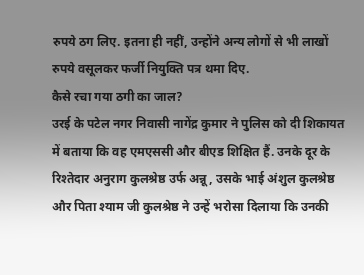रुपये ठग लिए. इतना ही नहीं, उन्होंने अन्य लोगों से भी लाखों रुपये वसूलकर फर्जी नियुक्ति पत्र थमा दिए.
कैसे रचा गया ठगी का जाल?
उरई के पटेल नगर निवासी नागेंद्र कुमार ने पुलिस को दी शिकायत में बताया कि वह एमएससी और बीएड शिक्षित हैं. उनके दूर के रिश्तेदार अनुराग कुलश्रेष्ठ उर्फ अन्नू, उसके भाई अंशुल कुलश्रेष्ठ और पिता श्याम जी कुलश्रेष्ठ ने उन्हें भरोसा दिलाया कि उनकी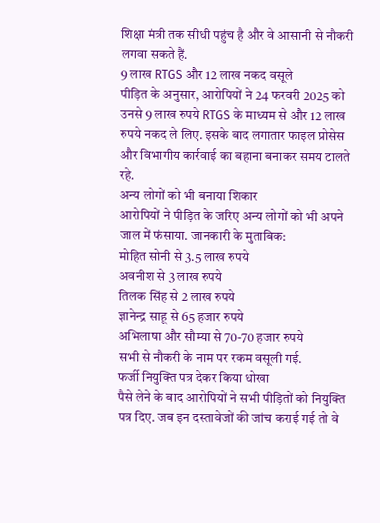शिक्षा मंत्री तक सीधी पहुंच है और वे आसानी से नौकरी लगवा सकते हैं.
9 लाख RTGS और 12 लाख नकद वसूले
पीड़ित के अनुसार, आरोपियों ने 24 फरवरी 2025 को उनसे 9 लाख रुपये RTGS के माध्यम से और 12 लाख रुपये नकद ले लिए. इसके बाद लगातार फाइल प्रोसेस और विभागीय कार्रवाई का बहाना बनाकर समय टालते रहे.
अन्य लोगों को भी बनाया शिकार
आरोपियों ने पीड़ित के जरिए अन्य लोगों को भी अपने जाल में फंसाया. जानकारी के मुताबिक:
मोहित सोनी से 3.5 लाख रुपये
अवनीश से 3 लाख रुपये
तिलक सिंह से 2 लाख रुपये
ज्ञानेन्द्र साहू से 65 हजार रुपये
अभिलाषा और सौम्या से 70-70 हजार रुपये
सभी से नौकरी के नाम पर रकम वसूली गई.
फर्जी नियुक्ति पत्र देकर किया धोखा
पैसे लेने के बाद आरोपियों ने सभी पीड़ितों को नियुक्ति पत्र दिए. जब इन दस्तावेजों की जांच कराई गई तो वे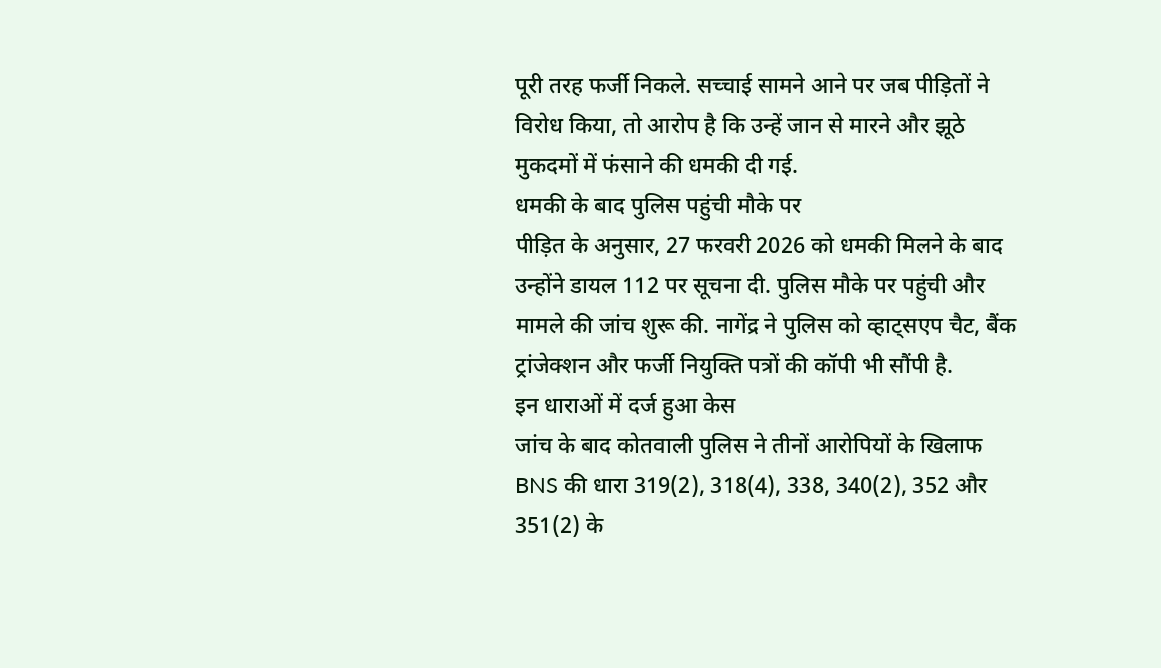पूरी तरह फर्जी निकले. सच्चाई सामने आने पर जब पीड़ितों ने विरोध किया, तो आरोप है कि उन्हें जान से मारने और झूठे मुकदमों में फंसाने की धमकी दी गई.
धमकी के बाद पुलिस पहुंची मौके पर
पीड़ित के अनुसार, 27 फरवरी 2026 को धमकी मिलने के बाद उन्होंने डायल 112 पर सूचना दी. पुलिस मौके पर पहुंची और मामले की जांच शुरू की. नागेंद्र ने पुलिस को व्हाट्सएप चैट, बैंक ट्रांजेक्शन और फर्जी नियुक्ति पत्रों की कॉपी भी सौंपी है.
इन धाराओं में दर्ज हुआ केस
जांच के बाद कोतवाली पुलिस ने तीनों आरोपियों के खिलाफ BNS की धारा 319(2), 318(4), 338, 340(2), 352 और 351(2) के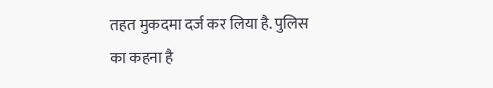तहत मुकदमा दर्ज कर लिया है. पुलिस का कहना है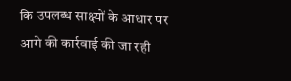कि उपलब्ध साक्ष्यों के आधार पर आगे की कार्रवाई की जा रही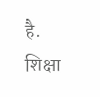है.
शिक्षा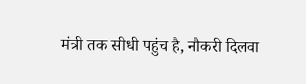मंत्री तक सीधी पहुंच है, नौकरी दिलवा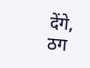देंगे, ठग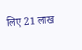लिए 21 लाख